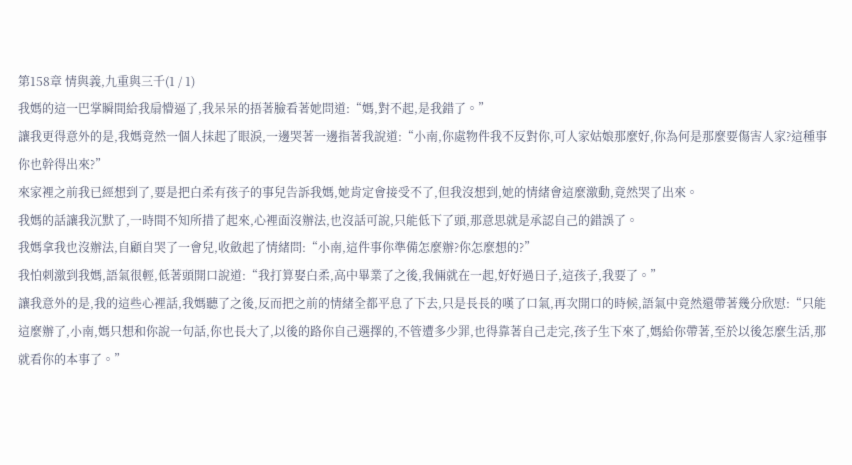第158章 情與義,九重與三千(1 / 1)
我媽的這一巴掌瞬間給我扇懵逼了,我呆呆的捂著臉看著她問道:“媽,對不起,是我錯了。”
讓我更得意外的是,我媽竟然一個人抹起了眼淚,一邊哭著一邊指著我說道:“小南,你處物件我不反對你,可人家姑娘那麼好,你為何是那麼要傷害人家?這種事你也幹得出來?”
來家裡之前我已經想到了,要是把白柔有孩子的事兒告訴我媽,她肯定會接受不了,但我沒想到,她的情緒會這麼激動,竟然哭了出來。
我媽的話讓我沉默了,一時間不知所措了起來,心裡面沒辦法,也沒話可說,只能低下了頭,那意思就是承認自己的錯誤了。
我媽拿我也沒辦法,自顧自哭了一會兒,收斂起了情緒問:“小南,這件事你準備怎麼辦?你怎麼想的?”
我怕刺激到我媽,語氣很輕,低著頭開口說道:“我打算娶白柔,高中畢業了之後,我倆就在一起,好好過日子,這孩子,我要了。”
讓我意外的是,我的這些心裡話,我媽聽了之後,反而把之前的情緒全都平息了下去,只是長長的嘆了口氣,再次開口的時候,語氣中竟然還帶著幾分欣慰:“只能這麼辦了,小南,媽只想和你說一句話,你也長大了,以後的路你自己選擇的,不管遭多少罪,也得靠著自己走完,孩子生下來了,媽給你帶著,至於以後怎麼生活,那就看你的本事了。”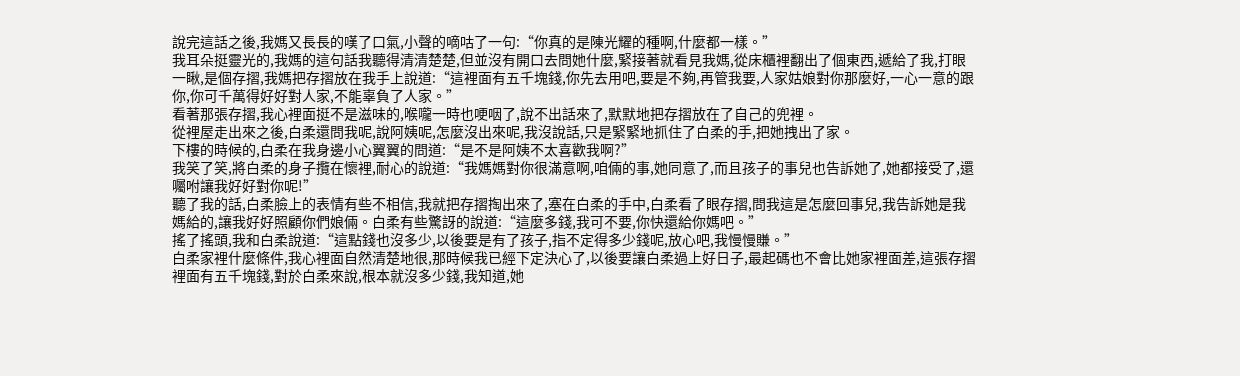說完這話之後,我媽又長長的嘆了口氣,小聲的嘀咕了一句:“你真的是陳光耀的種啊,什麼都一樣。”
我耳朵挺靈光的,我媽的這句話我聽得清清楚楚,但並沒有開口去問她什麼,緊接著就看見我媽,從床櫃裡翻出了個東西,遞給了我,打眼一瞅,是個存摺,我媽把存摺放在我手上說道:“這裡面有五千塊錢,你先去用吧,要是不夠,再管我要,人家姑娘對你那麼好,一心一意的跟你,你可千萬得好好對人家,不能辜負了人家。”
看著那張存摺,我心裡面挺不是滋味的,喉嚨一時也哽咽了,說不出話來了,默默地把存摺放在了自己的兜裡。
從裡屋走出來之後,白柔還問我呢,說阿姨呢,怎麼沒出來呢,我沒說話,只是緊緊地抓住了白柔的手,把她拽出了家。
下樓的時候的,白柔在我身邊小心翼翼的問道:“是不是阿姨不太喜歡我啊?”
我笑了笑,將白柔的身子攬在懷裡,耐心的說道:“我媽媽對你很滿意啊,咱倆的事,她同意了,而且孩子的事兒也告訴她了,她都接受了,還囑咐讓我好好對你呢!”
聽了我的話,白柔臉上的表情有些不相信,我就把存摺掏出來了,塞在白柔的手中,白柔看了眼存摺,問我這是怎麼回事兒,我告訴她是我媽給的,讓我好好照顧你們娘倆。白柔有些驚訝的說道:“這麼多錢,我可不要,你快還給你媽吧。”
搖了搖頭,我和白柔說道:“這點錢也沒多少,以後要是有了孩子,指不定得多少錢呢,放心吧,我慢慢賺。”
白柔家裡什麼條件,我心裡面自然清楚地很,那時候我已經下定決心了,以後要讓白柔過上好日子,最起碼也不會比她家裡面差,這張存摺裡面有五千塊錢,對於白柔來說,根本就沒多少錢,我知道,她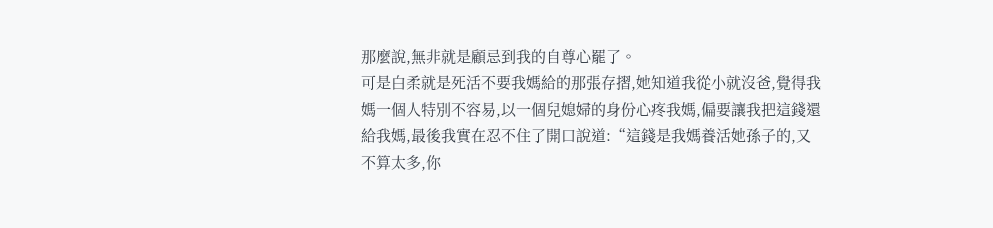那麼說,無非就是顧忌到我的自尊心罷了。
可是白柔就是死活不要我媽給的那張存摺,她知道我從小就沒爸,覺得我媽一個人特別不容易,以一個兒媳婦的身份心疼我媽,偏要讓我把這錢還給我媽,最後我實在忍不住了開口說道:“這錢是我媽養活她孫子的,又不算太多,你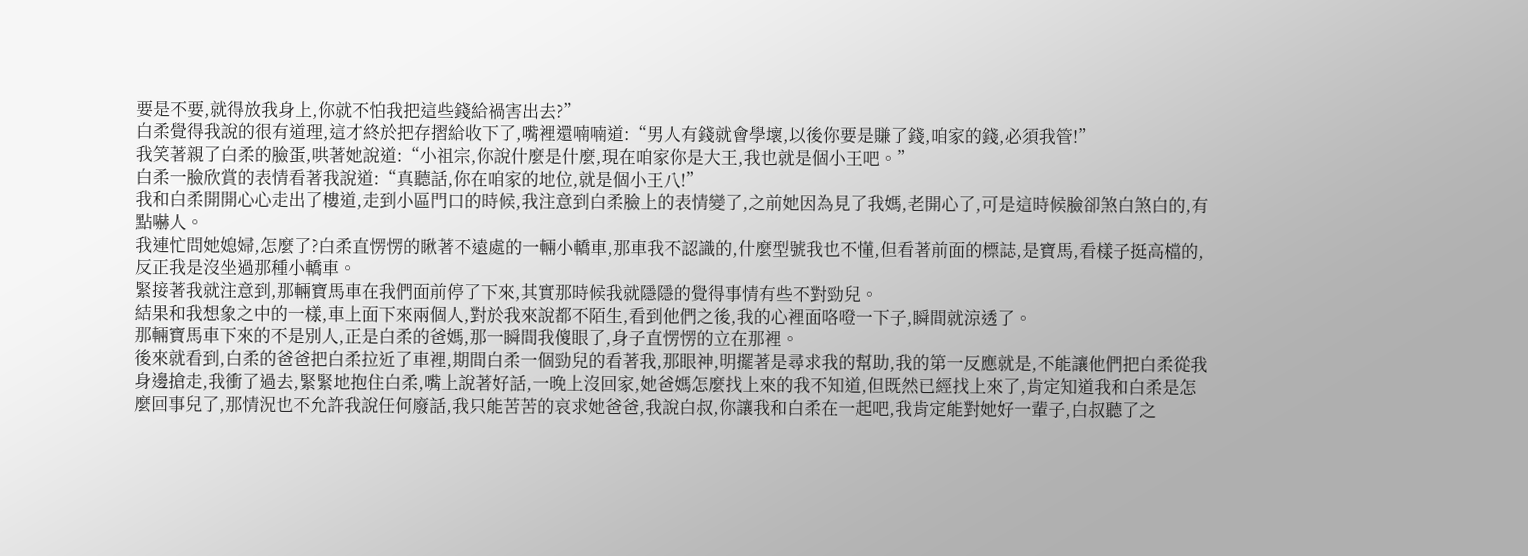要是不要,就得放我身上,你就不怕我把這些錢給禍害出去?”
白柔覺得我說的很有道理,這才終於把存摺給收下了,嘴裡還喃喃道:“男人有錢就會學壞,以後你要是賺了錢,咱家的錢,必須我管!”
我笑著親了白柔的臉蛋,哄著她說道:“小祖宗,你說什麼是什麼,現在咱家你是大王,我也就是個小王吧。”
白柔一臉欣賞的表情看著我說道:“真聽話,你在咱家的地位,就是個小王八!”
我和白柔開開心心走出了樓道,走到小區門口的時候,我注意到白柔臉上的表情變了,之前她因為見了我媽,老開心了,可是這時候臉卻煞白煞白的,有點嚇人。
我連忙問她媳婦,怎麼了?白柔直愣愣的瞅著不遠處的一輛小轎車,那車我不認識的,什麼型號我也不懂,但看著前面的標誌,是寶馬,看樣子挺高檔的,反正我是沒坐過那種小轎車。
緊接著我就注意到,那輛寶馬車在我們面前停了下來,其實那時候我就隱隱的覺得事情有些不對勁兒。
結果和我想象之中的一樣,車上面下來兩個人,對於我來說都不陌生,看到他們之後,我的心裡面咯噔一下子,瞬間就涼透了。
那輛寶馬車下來的不是別人,正是白柔的爸媽,那一瞬間我傻眼了,身子直愣愣的立在那裡。
後來就看到,白柔的爸爸把白柔拉近了車裡,期間白柔一個勁兒的看著我,那眼神,明擺著是尋求我的幫助,我的第一反應就是,不能讓他們把白柔從我身邊搶走,我衝了過去,緊緊地抱住白柔,嘴上說著好話,一晚上沒回家,她爸媽怎麼找上來的我不知道,但既然已經找上來了,肯定知道我和白柔是怎麼回事兒了,那情況也不允許我說任何廢話,我只能苦苦的哀求她爸爸,我說白叔,你讓我和白柔在一起吧,我肯定能對她好一輩子,白叔聽了之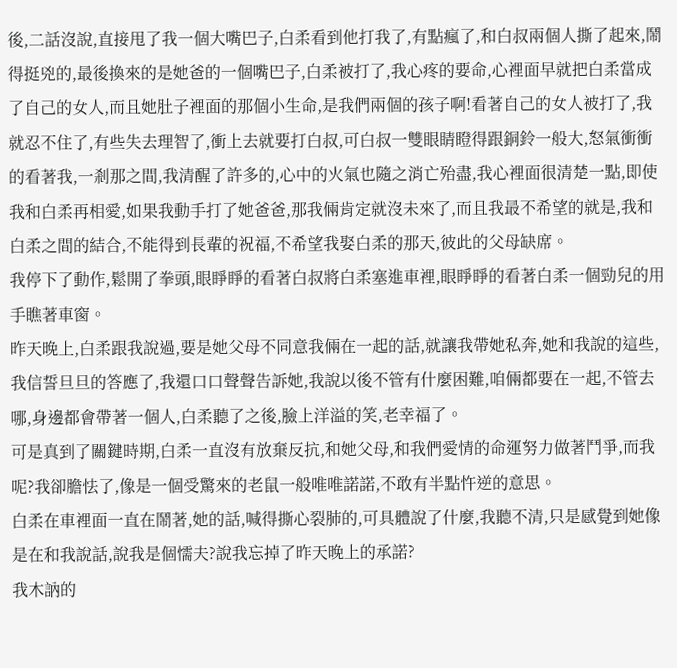後,二話沒說,直接甩了我一個大嘴巴子,白柔看到他打我了,有點瘋了,和白叔兩個人撕了起來,鬧得挺兇的,最後換來的是她爸的一個嘴巴子,白柔被打了,我心疼的要命,心裡面早就把白柔當成了自己的女人,而且她肚子裡面的那個小生命,是我們兩個的孩子啊!看著自己的女人被打了,我就忍不住了,有些失去理智了,衝上去就要打白叔,可白叔一雙眼睛瞪得跟銅鈴一般大,怒氣衝衝的看著我,一剎那之間,我清醒了許多的,心中的火氣也隨之消亡殆盡,我心裡面很清楚一點,即使我和白柔再相愛,如果我動手打了她爸爸,那我倆肯定就沒未來了,而且我最不希望的就是,我和白柔之間的結合,不能得到長輩的祝福,不希望我娶白柔的那天,彼此的父母缺席。
我停下了動作,鬆開了拳頭,眼睜睜的看著白叔將白柔塞進車裡,眼睜睜的看著白柔一個勁兒的用手瞧著車窗。
昨天晚上,白柔跟我說過,要是她父母不同意我倆在一起的話,就讓我帶她私奔,她和我說的這些,我信誓旦旦的答應了,我還口口聲聲告訴她,我說以後不管有什麼困難,咱倆都要在一起,不管去哪,身邊都會帶著一個人,白柔聽了之後,臉上洋溢的笑,老幸福了。
可是真到了關鍵時期,白柔一直沒有放棄反抗,和她父母,和我們愛情的命運努力做著鬥爭,而我呢?我卻膽怯了,像是一個受驚來的老鼠一般唯唯諾諾,不敢有半點忤逆的意思。
白柔在車裡面一直在鬧著,她的話,喊得撕心裂肺的,可具體說了什麼,我聽不清,只是感覺到她像是在和我說話,說我是個懦夫?說我忘掉了昨天晚上的承諾?
我木訥的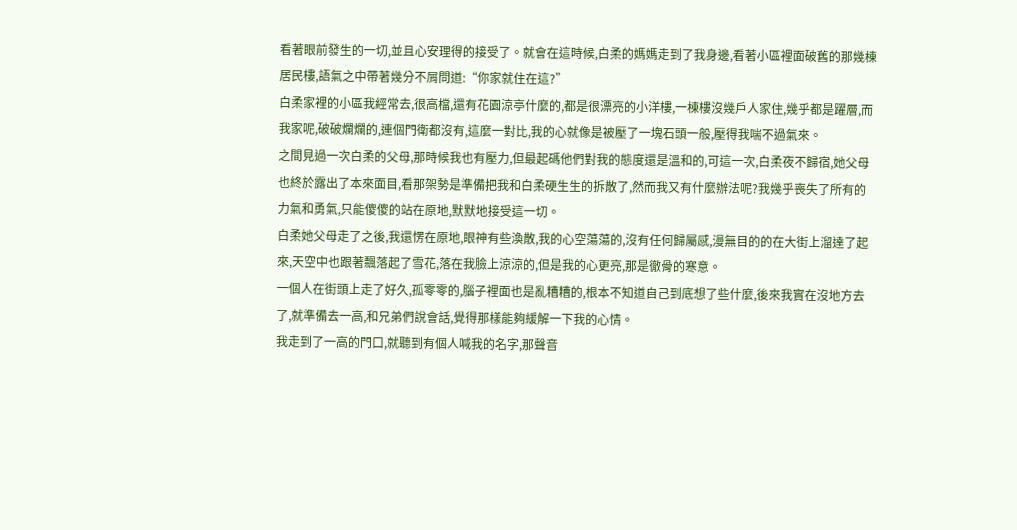看著眼前發生的一切,並且心安理得的接受了。就會在這時候,白柔的媽媽走到了我身邊,看著小區裡面破舊的那幾棟居民樓,語氣之中帶著幾分不屑問道:“你家就住在這?”
白柔家裡的小區我經常去,很高檔,還有花園涼亭什麼的,都是很漂亮的小洋樓,一棟樓沒幾戶人家住,幾乎都是躍層,而我家呢,破破爛爛的,連個門衛都沒有,這麼一對比,我的心就像是被壓了一塊石頭一般,壓得我喘不過氣來。
之間見過一次白柔的父母,那時候我也有壓力,但最起碼他們對我的態度還是溫和的,可這一次,白柔夜不歸宿,她父母也終於露出了本來面目,看那架勢是準備把我和白柔硬生生的拆散了,然而我又有什麼辦法呢?我幾乎喪失了所有的力氣和勇氣,只能傻傻的站在原地,默默地接受這一切。
白柔她父母走了之後,我還愣在原地,眼神有些渙散,我的心空蕩蕩的,沒有任何歸屬感,漫無目的的在大街上溜達了起來,天空中也跟著飄落起了雪花,落在我臉上涼涼的,但是我的心更亮,那是徹骨的寒意。
一個人在街頭上走了好久,孤零零的,腦子裡面也是亂糟糟的,根本不知道自己到底想了些什麼,後來我實在沒地方去了,就準備去一高,和兄弟們說會話,覺得那樣能夠緩解一下我的心情。
我走到了一高的門口,就聽到有個人喊我的名字,那聲音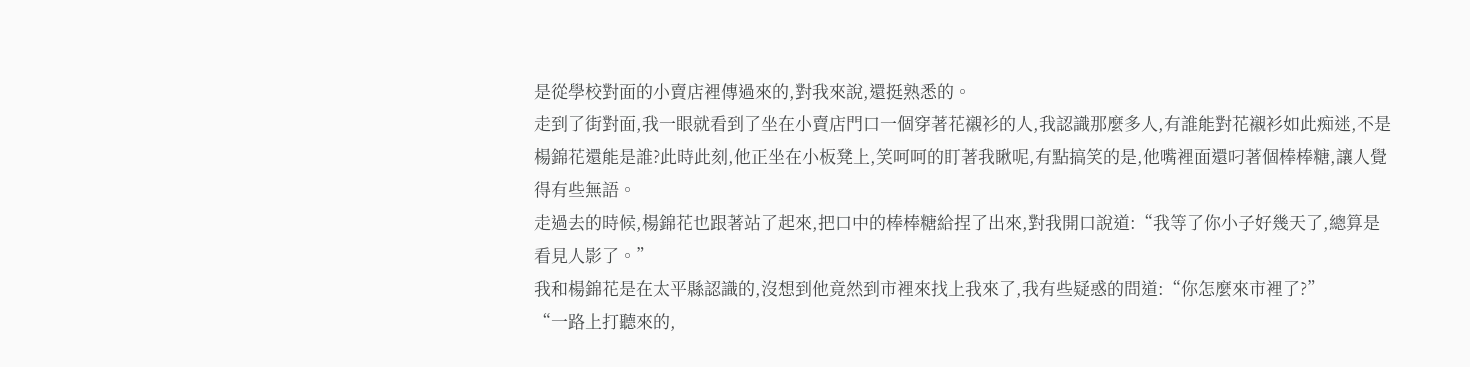是從學校對面的小賣店裡傳過來的,對我來說,還挺熟悉的。
走到了街對面,我一眼就看到了坐在小賣店門口一個穿著花襯衫的人,我認識那麼多人,有誰能對花襯衫如此痴迷,不是楊錦花還能是誰?此時此刻,他正坐在小板凳上,笑呵呵的盯著我瞅呢,有點搞笑的是,他嘴裡面還叼著個棒棒糖,讓人覺得有些無語。
走過去的時候,楊錦花也跟著站了起來,把口中的棒棒糖給捏了出來,對我開口說道:“我等了你小子好幾天了,總算是看見人影了。”
我和楊錦花是在太平縣認識的,沒想到他竟然到市裡來找上我來了,我有些疑惑的問道:“你怎麼來市裡了?”
“一路上打聽來的,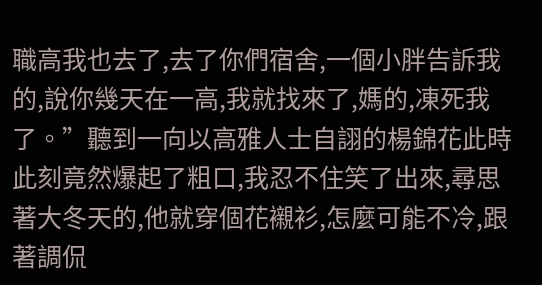職高我也去了,去了你們宿舍,一個小胖告訴我的,說你幾天在一高,我就找來了,媽的,凍死我了。”聽到一向以高雅人士自詡的楊錦花此時此刻竟然爆起了粗口,我忍不住笑了出來,尋思著大冬天的,他就穿個花襯衫,怎麼可能不冷,跟著調侃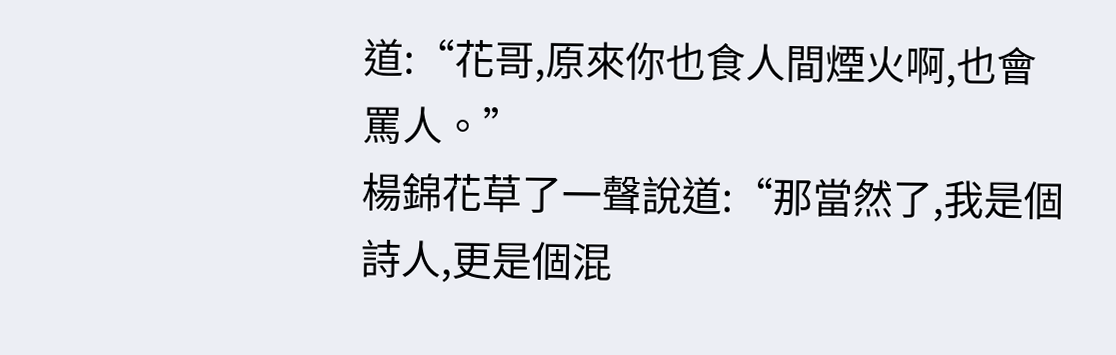道:“花哥,原來你也食人間煙火啊,也會罵人。”
楊錦花草了一聲說道:“那當然了,我是個詩人,更是個混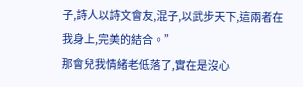子,詩人以詩文會友,混子,以武步天下,這兩者在我身上,完美的結合。”
那會兒我情緒老低落了,實在是沒心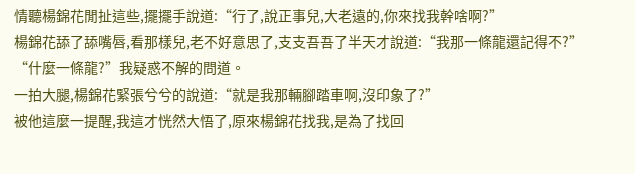情聽楊錦花閒扯這些,擺擺手說道:“行了,說正事兒,大老遠的,你來找我幹啥啊?”
楊錦花舔了舔嘴唇,看那樣兒,老不好意思了,支支吾吾了半天才說道:“我那一條龍還記得不?”
“什麼一條龍?”我疑惑不解的問道。
一拍大腿,楊錦花緊張兮兮的說道:“就是我那輛腳踏車啊,沒印象了?”
被他這麼一提醒,我這才恍然大悟了,原來楊錦花找我,是為了找回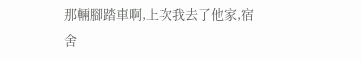那輛腳踏車啊,上次我去了他家,宿舍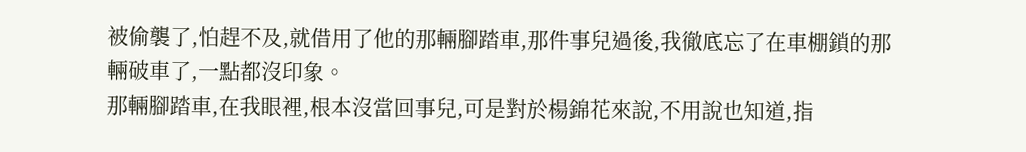被偷襲了,怕趕不及,就借用了他的那輛腳踏車,那件事兒過後,我徹底忘了在車棚鎖的那輛破車了,一點都沒印象。
那輛腳踏車,在我眼裡,根本沒當回事兒,可是對於楊錦花來說,不用說也知道,指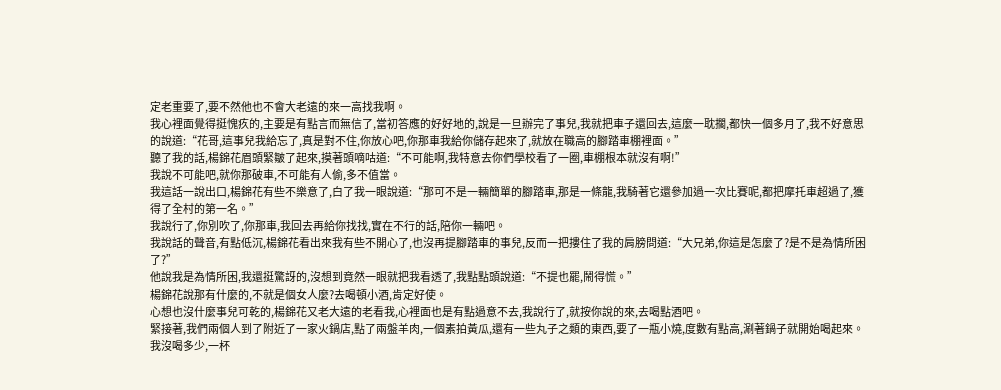定老重要了,要不然他也不會大老遠的來一高找我啊。
我心裡面覺得挺愧疚的,主要是有點言而無信了,當初答應的好好地的,說是一旦辦完了事兒,我就把車子還回去,這麼一耽擱,都快一個多月了,我不好意思的說道:“花哥,這事兒我給忘了,真是對不住,你放心吧,你那車我給你儲存起來了,就放在職高的腳踏車棚裡面。”
聽了我的話,楊錦花眉頭緊皺了起來,摸著頭嘀咕道:“不可能啊,我特意去你們學校看了一圈,車棚根本就沒有啊!”
我說不可能吧,就你那破車,不可能有人偷,多不值當。
我這話一說出口,楊錦花有些不樂意了,白了我一眼說道:“那可不是一輛簡單的腳踏車,那是一條龍,我騎著它還參加過一次比賽呢,都把摩托車超過了,獲得了全村的第一名。”
我說行了,你別吹了,你那車,我回去再給你找找,實在不行的話,陪你一輛吧。
我說話的聲音,有點低沉,楊錦花看出來我有些不開心了,也沒再提腳踏車的事兒,反而一把摟住了我的肩膀問道:“大兄弟,你這是怎麼了?是不是為情所困了?”
他說我是為情所困,我還挺驚訝的,沒想到竟然一眼就把我看透了,我點點頭說道:“不提也罷,鬧得慌。”
楊錦花說那有什麼的,不就是個女人麼?去喝頓小酒,肯定好使。
心想也沒什麼事兒可乾的,楊錦花又老大遠的老看我,心裡面也是有點過意不去,我說行了,就按你說的來,去喝點酒吧。
緊接著,我們兩個人到了附近了一家火鍋店,點了兩盤羊肉,一個素拍黃瓜,還有一些丸子之類的東西,要了一瓶小燒,度數有點高,涮著鍋子就開始喝起來。
我沒喝多少,一杯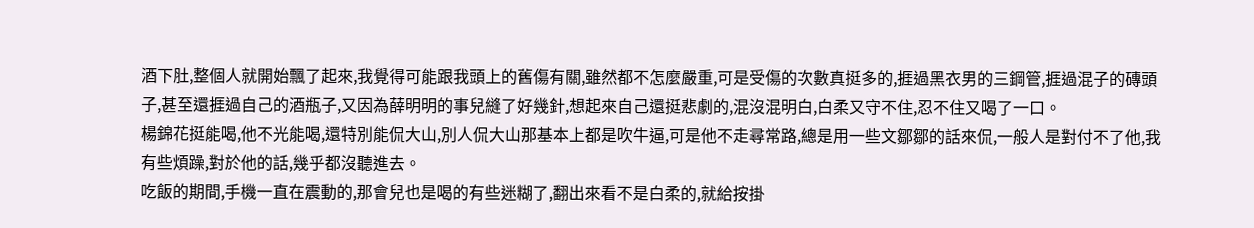酒下肚,整個人就開始飄了起來,我覺得可能跟我頭上的舊傷有關,雖然都不怎麼嚴重,可是受傷的次數真挺多的,捱過黑衣男的三鋼管,捱過混子的磚頭子,甚至還捱過自己的酒瓶子,又因為薛明明的事兒縫了好幾針,想起來自己還挺悲劇的,混沒混明白,白柔又守不住,忍不住又喝了一口。
楊錦花挺能喝,他不光能喝,還特別能侃大山,別人侃大山那基本上都是吹牛逼,可是他不走尋常路,總是用一些文鄒鄒的話來侃,一般人是對付不了他,我有些煩躁,對於他的話,幾乎都沒聽進去。
吃飯的期間,手機一直在震動的,那會兒也是喝的有些迷糊了,翻出來看不是白柔的,就給按掛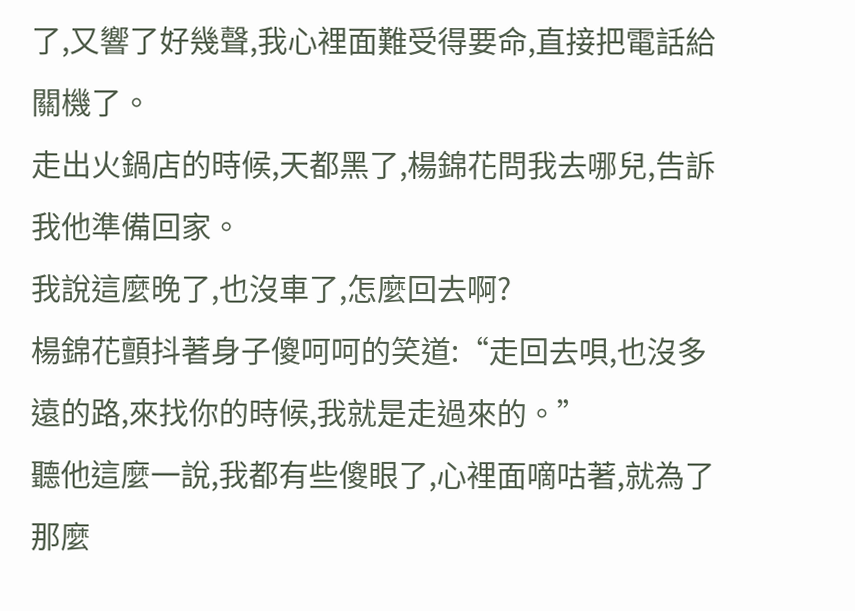了,又響了好幾聲,我心裡面難受得要命,直接把電話給關機了。
走出火鍋店的時候,天都黑了,楊錦花問我去哪兒,告訴我他準備回家。
我說這麼晚了,也沒車了,怎麼回去啊?
楊錦花顫抖著身子傻呵呵的笑道:“走回去唄,也沒多遠的路,來找你的時候,我就是走過來的。”
聽他這麼一說,我都有些傻眼了,心裡面嘀咕著,就為了那麼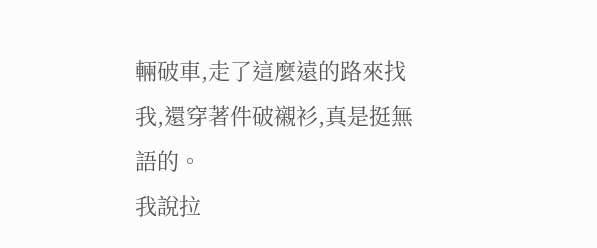輛破車,走了這麼遠的路來找我,還穿著件破襯衫,真是挺無語的。
我說拉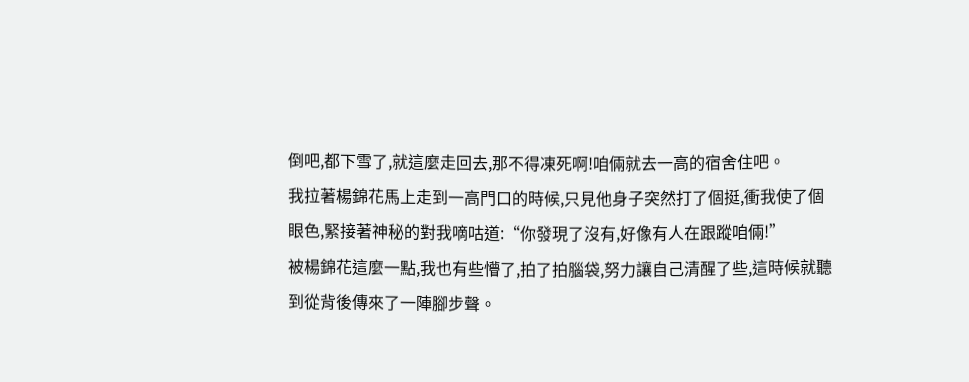倒吧,都下雪了,就這麼走回去,那不得凍死啊!咱倆就去一高的宿舍住吧。
我拉著楊錦花馬上走到一高門口的時候,只見他身子突然打了個挺,衝我使了個眼色,緊接著神秘的對我嘀咕道:“你發現了沒有,好像有人在跟蹤咱倆!”
被楊錦花這麼一點,我也有些懵了,拍了拍腦袋,努力讓自己清醒了些,這時候就聽到從背後傳來了一陣腳步聲。